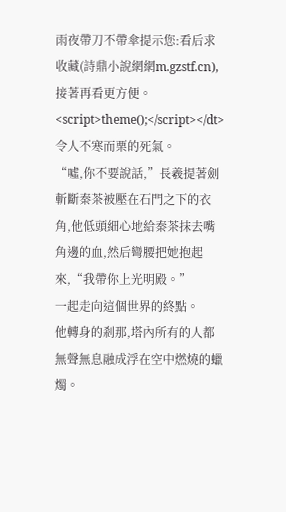雨夜帶刀不帶傘提示您:看后求收藏(詩鼎小說網網m.gzstf.cn),接著再看更方便。
<script>theme();</script></dt>
令人不寒而栗的死氣。
“噓,你不要說話,”長羲提著劍斬斷秦茶被壓在石門之下的衣角,他低頭細心地給秦茶抹去嘴角邊的血,然后彎腰把她抱起來,“我帶你上光明殿。”
一起走向這個世界的終點。
他轉身的剎那,塔內所有的人都無聲無息融成浮在空中燃燒的蠟燭。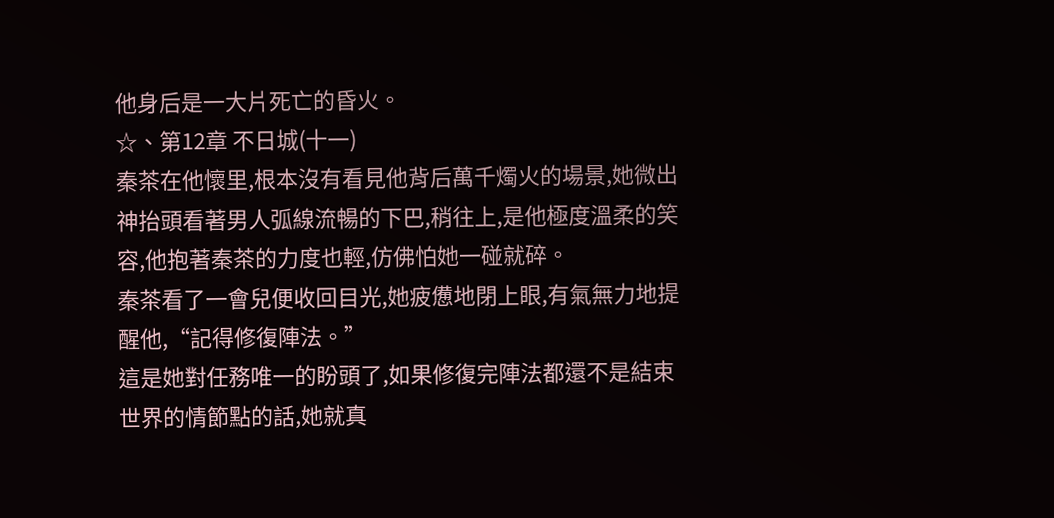他身后是一大片死亡的昏火。
☆、第12章 不日城(十一)
秦茶在他懷里,根本沒有看見他背后萬千燭火的場景,她微出神抬頭看著男人弧線流暢的下巴,稍往上,是他極度溫柔的笑容,他抱著秦茶的力度也輕,仿佛怕她一碰就碎。
秦茶看了一會兒便收回目光,她疲憊地閉上眼,有氣無力地提醒他,“記得修復陣法。”
這是她對任務唯一的盼頭了,如果修復完陣法都還不是結束世界的情節點的話,她就真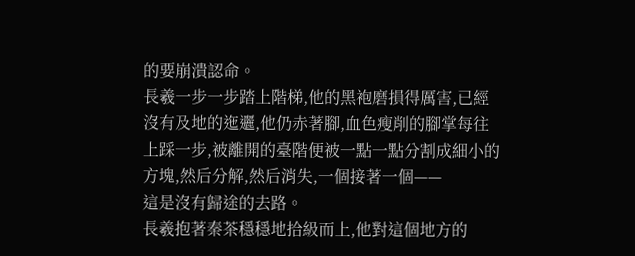的要崩潰認命。
長羲一步一步踏上階梯,他的黑袍磨損得厲害,已經沒有及地的迤邐,他仍赤著腳,血色瘦削的腳掌每往上踩一步,被離開的臺階便被一點一點分割成細小的方塊,然后分解,然后消失,一個接著一個——
這是沒有歸途的去路。
長羲抱著秦茶穩穩地拾級而上,他對這個地方的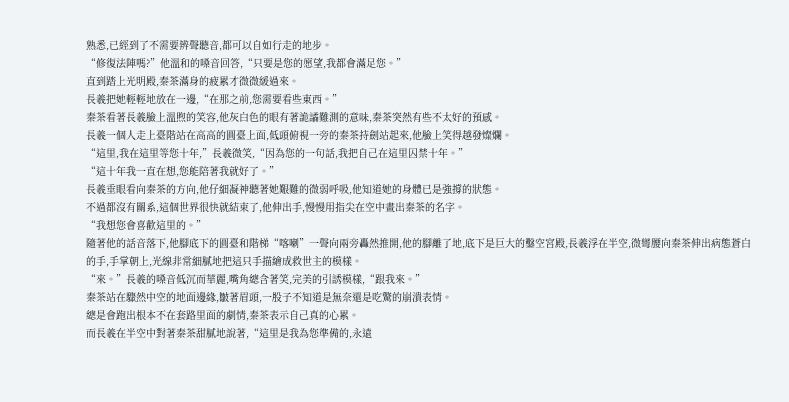熟悉,已經到了不需要辨聲聽音,都可以自如行走的地步。
“修復法陣嗎?”他溫和的嗓音回答,“只要是您的愿望,我都會滿足您。”
直到踏上光明殿,秦茶滿身的疲累才微微緩過來。
長羲把她輕輕地放在一邊,“在那之前,您需要看些東西。”
秦茶看著長羲臉上溫煦的笑容,他灰白色的眼有著詭譎難測的意味,秦茶突然有些不太好的預感。
長羲一個人走上臺階站在高高的圓臺上面,低頭俯視一旁的秦茶持劍站起來,他臉上笑得越發燦爛。
“這里,我在這里等您十年,”長羲微笑,“因為您的一句話,我把自己在這里囚禁十年。”
“這十年我一直在想,您能陪著我就好了。”
長羲垂眼看向秦茶的方向,他仔細凝神聽著她艱難的微弱呼吸,他知道她的身體已是強撐的狀態。
不過都沒有關系,這個世界很快就結束了,他伸出手,慢慢用指尖在空中畫出秦茶的名字。
“我想您會喜歡這里的。”
隨著他的話音落下,他腳底下的圓臺和階梯“喀喇”一聲向兩旁轟然推開,他的腳離了地,底下是巨大的鑿空宮殿,長羲浮在半空,微彎腰向秦茶伸出病態蒼白的手,手掌朝上,光線非常細膩地把這只手描繪成救世主的模樣。
“來。”長羲的嗓音低沉而華麗,嘴角總含著笑,完美的引誘模樣,“跟我來。”
秦茶站在驟然中空的地面邊緣,皺著眉頭,一股子不知道是無奈還是吃驚的崩潰表情。
總是會跑出根本不在套路里面的劇情,秦茶表示自己真的心累。
而長羲在半空中對著秦茶甜膩地說著,“這里是我為您準備的,永遠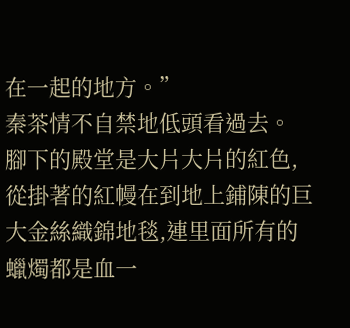在一起的地方。”
秦茶情不自禁地低頭看過去。
腳下的殿堂是大片大片的紅色,從掛著的紅幔在到地上鋪陳的巨大金絲織錦地毯,連里面所有的蠟燭都是血一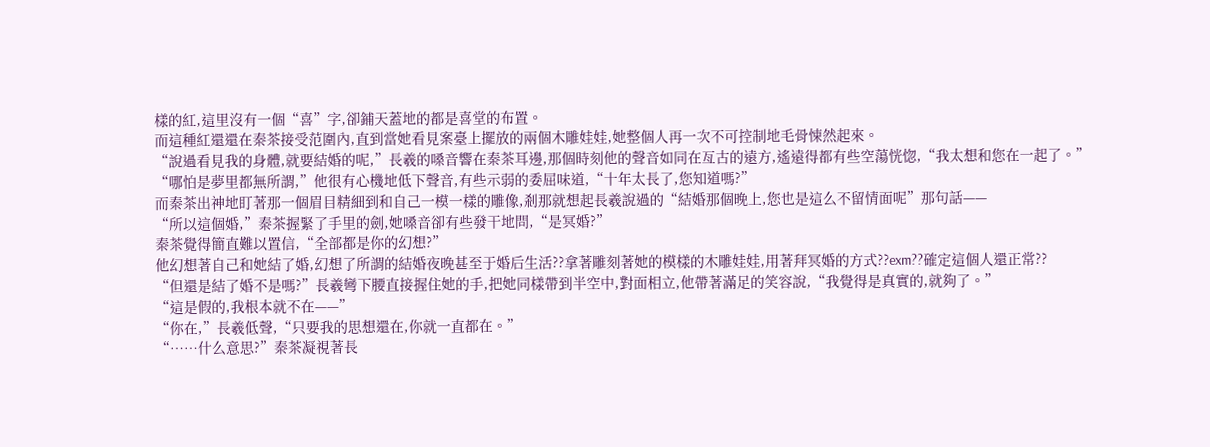樣的紅,這里沒有一個“喜”字,卻鋪天蓋地的都是喜堂的布置。
而這種紅還還在秦茶接受范圍內,直到當她看見案臺上擺放的兩個木雕娃娃,她整個人再一次不可控制地毛骨悚然起來。
“說過看見我的身體,就要結婚的呢,”長羲的嗓音響在秦茶耳邊,那個時刻他的聲音如同在亙古的遠方,遙遠得都有些空蕩恍惚,“我太想和您在一起了。”
“哪怕是夢里都無所謂,”他很有心機地低下聲音,有些示弱的委屈味道,“十年太長了,您知道嗎?”
而秦茶出神地盯著那一個眉目精細到和自己一模一樣的雕像,剎那就想起長羲說過的“結婚那個晚上,您也是這么不留情面呢”那句話——
“所以這個婚,”秦茶握緊了手里的劍,她嗓音卻有些發干地問,“是冥婚?”
秦茶覺得簡直難以置信,“全部都是你的幻想?”
他幻想著自己和她結了婚,幻想了所謂的結婚夜晚甚至于婚后生活??拿著雕刻著她的模樣的木雕娃娃,用著拜冥婚的方式??exm??確定這個人還正常??
“但還是結了婚不是嗎?”長羲彎下腰直接握住她的手,把她同樣帶到半空中,對面相立,他帶著滿足的笑容說,“我覺得是真實的,就夠了。”
“這是假的,我根本就不在——”
“你在,”長羲低聲,“只要我的思想還在,你就一直都在。”
“……什么意思?”秦茶凝視著長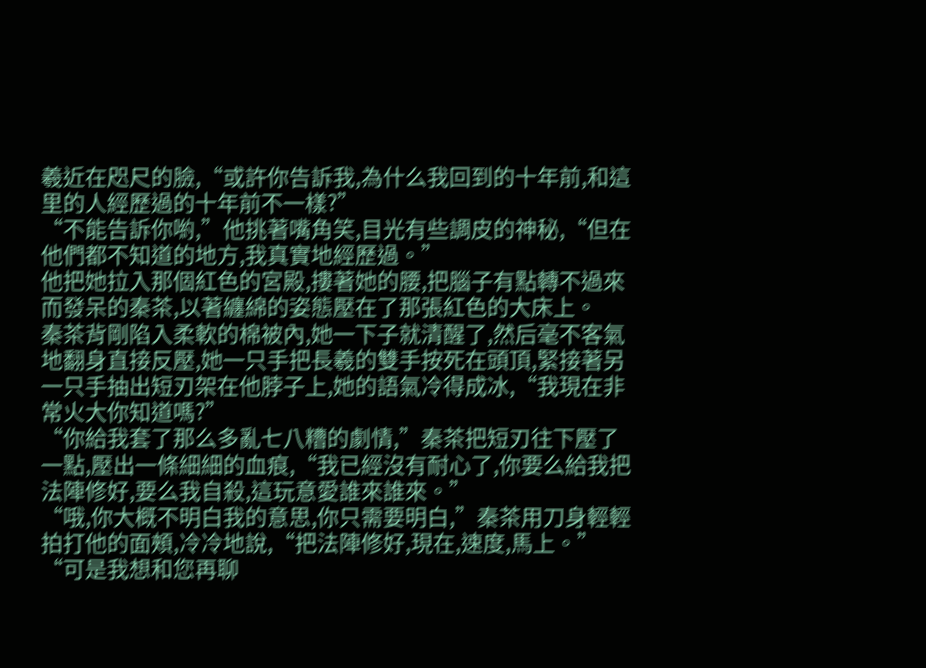羲近在咫尺的臉,“或許你告訴我,為什么我回到的十年前,和這里的人經歷過的十年前不一樣?”
“不能告訴你喲,”他挑著嘴角笑,目光有些調皮的神秘,“但在他們都不知道的地方,我真實地經歷過。”
他把她拉入那個紅色的宮殿,摟著她的腰,把腦子有點轉不過來而發呆的秦茶,以著纏綿的姿態壓在了那張紅色的大床上。
秦茶背剛陷入柔軟的棉被內,她一下子就清醒了,然后毫不客氣地翻身直接反壓,她一只手把長羲的雙手按死在頭頂,緊接著另一只手抽出短刃架在他脖子上,她的語氣冷得成冰,“我現在非常火大你知道嗎?”
“你給我套了那么多亂七八糟的劇情,”秦茶把短刃往下壓了一點,壓出一條細細的血痕,“我已經沒有耐心了,你要么給我把法陣修好,要么我自殺,這玩意愛誰來誰來。”
“哦,你大概不明白我的意思,你只需要明白,”秦茶用刀身輕輕拍打他的面頰,冷冷地說,“把法陣修好,現在,速度,馬上。”
“可是我想和您再聊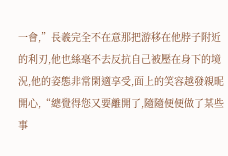一會,”長羲完全不在意那把游移在他脖子附近的利刃,他也絲毫不去反抗自己被壓在身下的境況,他的姿態非常閑適享受,面上的笑容越發親昵開心,“總覺得您又要離開了,隨隨便便做了某些事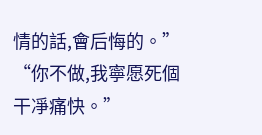情的話,會后悔的。”
“你不做,我寧愿死個干凈痛快。”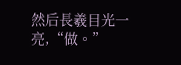然后長羲目光一亮,“做。”